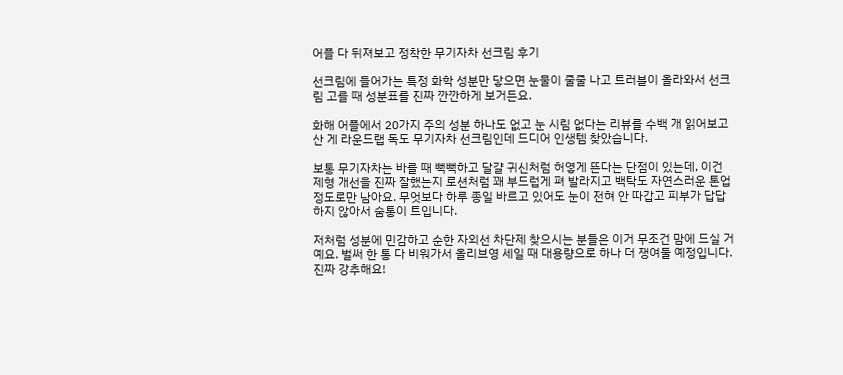어플 다 뒤져보고 정착한 무기자차 선크림 후기

선크림에 들어가는 특정 화학 성분만 닿으면 눈물이 줄줄 나고 트러블이 올라와서 선크림 고를 때 성분표를 진짜 깐깐하게 보거든요.

화해 어플에서 20가지 주의 성분 하나도 없고 눈 시림 없다는 리뷰를 수백 개 읽어보고 산 게 라운드랩 독도 무기자차 선크림인데 드디어 인생템 찾았습니다.

보통 무기자차는 바를 때 뻑뻑하고 달걀 귀신처럼 허옇게 뜬다는 단점이 있는데, 이건 제형 개선을 진짜 잘했는지 로션처럼 꽤 부드럽게 펴 발라지고 백탁도 자연스러운 톤업 정도로만 남아요. 무엇보다 하루 종일 바르고 있어도 눈이 전혀 안 따갑고 피부가 답답하지 않아서 숨통이 트입니다.

저처럼 성분에 민감하고 순한 자외선 차단제 찾으시는 분들은 이거 무조건 맘에 드실 거예요. 벌써 한 통 다 비워가서 올리브영 세일 때 대용량으로 하나 더 쟁여둘 예정입니다. 진짜 강추해요!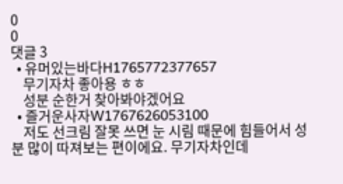0
0
댓글 3
  • 유머있는바다H1765772377657
    무기자차 좋아용 ㅎㅎ
    성분 순한거 찾아봐야겠어요
  • 즐거운사자W1767626053100
    저도 선크림 잘못 쓰면 눈 시림 때문에 힘들어서 성분 많이 따져보는 편이에요. 무기자차인데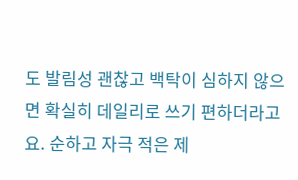도 발림성 괜찮고 백탁이 심하지 않으면 확실히 데일리로 쓰기 편하더라고요. 순하고 자극 적은 제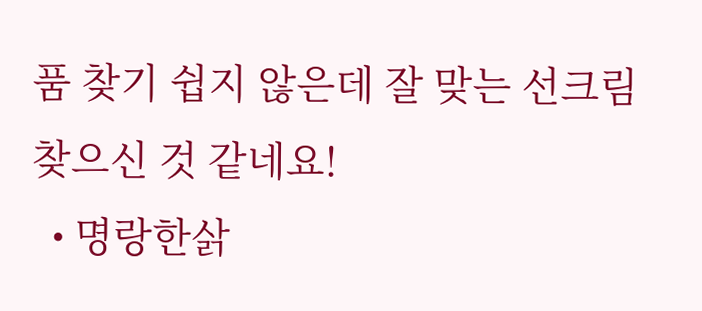품 찾기 쉽지 않은데 잘 맞는 선크림 찾으신 것 같네요!
  • 명랑한삵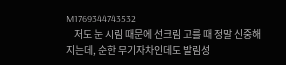M1769344743532
    저도 눈 시림 때문에 선크림 고를 때 정말 신중해지는데, 순한 무기자차인데도 발림성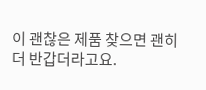이 괜찮은 제품 찾으면 괜히 더 반갑더라고요.